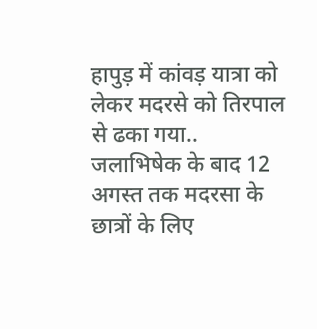हापुड़ में कांवड़ यात्रा को लेकर मदरसे को तिरपाल से ढका गया..
जलाभिषेक के बाद 12 अगस्त तक मदरसा के छात्रों के लिए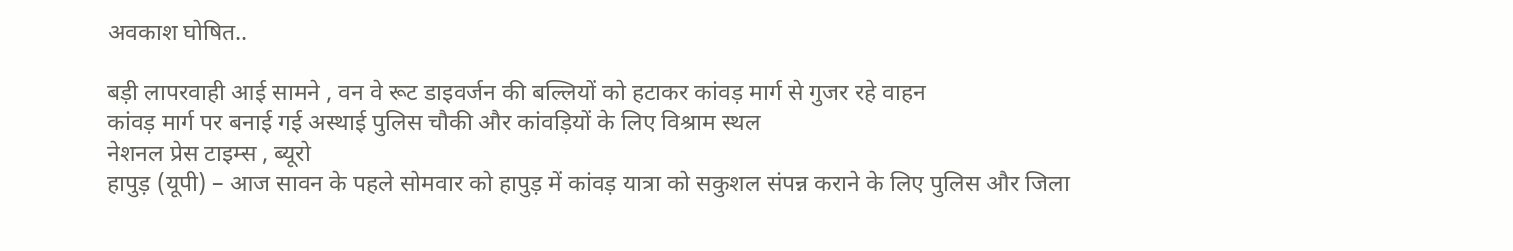अवकाश घोषित..

बड़ी लापरवाही आई सामने , वन वे रूट डाइवर्जन की बल्लियों को हटाकर कांवड़ मार्ग से गुजर रहे वाहन
कांवड़ मार्ग पर बनाई गई अस्थाई पुलिस चौकी और कांवड़ियों के लिए विश्राम स्थल
नेशनल प्रेस टाइम्स , ब्यूरो
हापुड़ (यूपी) – आज सावन के पहले सोमवार को हापुड़ में कांवड़ यात्रा को सकुशल संपन्न कराने के लिए पुलिस और जिला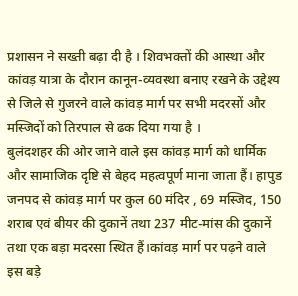प्रशासन ने सख्ती बढ़ा दी है । शिवभक्तों की आस्था और कांवड़ यात्रा के दौरान कानून-व्यवस्था बनाए रखने के उद्देश्य से जिले से गुजरने वाले कांवड़ मार्ग पर सभी मदरसों और मस्जिदों को तिरपाल से ढक दिया गया है ।
बुलंदशहर की ओर जाने वाले इस कांवड़ मार्ग को धार्मिक और सामाजिक दृष्टि से बेहद महत्वपूर्ण माना जाता हैं। हापुड जनपद से कांवड़ मार्ग पर कुल 60 मंदिर , 69 मस्जिद, 150 शराब एवं बीयर की दुकानें तथा 237 मीट-मांस की दुकानें तथा एक बड़ा मदरसा स्थित हैं।कांवड़ मार्ग पर पढ़ने वाले इस बड़े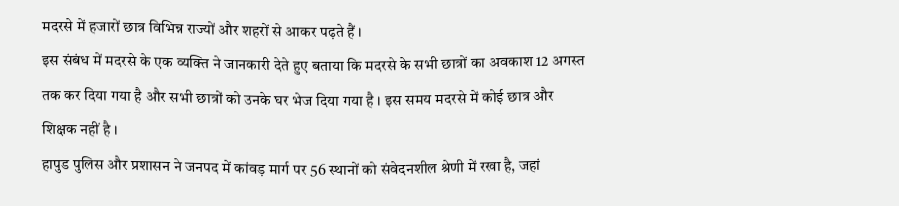मदरसे में हजारों छात्र विभिन्न राज्यों और शहरों से आकर पढ़ते हैं ।
इस संबंध में मदरसे के एक व्यक्ति ने जानकारी देते हुए बताया कि मदरसे के सभी छात्रों का अवकाश 12 अगस्त तक कर दिया गया है और सभी छात्रों को उनके घर भेज दिया गया है । इस समय मदरसे में कोई छात्र और शिक्षक नहीं है ।
हापुड पुलिस और प्रशासन ने जनपद में कांवड़ मार्ग पर 56 स्थानों को संवेदनशील श्रेणी में रखा है, जहां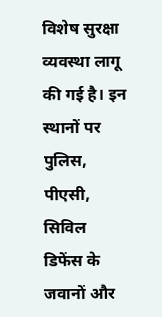विशेष सुरक्षा व्यवस्था लागू की गई है। इन स्थानों पर पुलिस, पीएसी, सिविल डिफेंस के जवानों और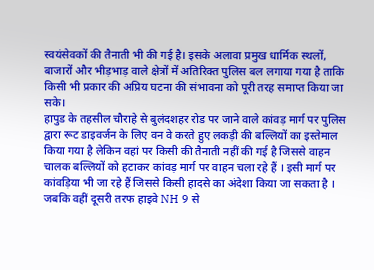स्वयंसेवकों की तैनाती भी की गई है। इसके अलावा प्रमुख धार्मिक स्थलों, बाजारों और भीड़भाड़ वाले क्षेत्रों में अतिरिक्त पुलिस बल लगाया गया है ताकि किसी भी प्रकार की अप्रिय घटना की संभावना को पूरी तरह समाप्त किया जा सके।
हापुड के तहसील चौराहे से बुलंदशहर रोड पर जाने वाले कांवड़ मार्ग पर पुलिस द्वारा रूट डाइवर्जन के लिए वन वे करते हुए लकड़ी की बल्लियों का इस्तेमाल किया गया है लेकिन वहां पर किसी की तैनाती नहीं की गई है जिससे वाहन चालक बल्लियों को हटाकर कांवड़ मार्ग पर वाहन चला रहे हैं । इसी मार्ग पर कांवड़िया भी जा रहे हैं जिससे किसी हादसे का अंदेशा किया जा सकता है ।
जबकि वहीं दूसरी तरफ हाइवे NH 9 से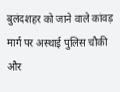बुलंदशहर को जाने वाले कांवड़ मार्ग पर अस्थाई पुलिस चौकी और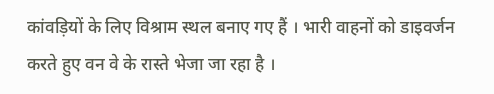कांवड़ियों के लिए विश्राम स्थल बनाए गए हैं । भारी वाहनों को डाइवर्जन करते हुए वन वे के रास्ते भेजा जा रहा है ।